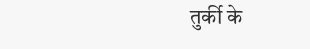तुर्की के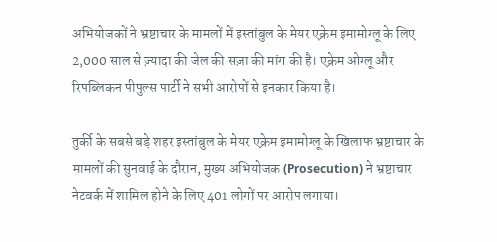अभियोजकों ने भ्रष्टाचार के मामलों में इस्तांबुल के मेयर एक्रेम इमामोग्लू के लिए 2,000 साल से ज़्यादा की जेल की सज़ा की मांग की है। एक्रेम ओग्लू और रिपब्लिकन पीपुल्स पार्टी ने सभी आरोपों से इनकार किया है।

तुर्की के सबसे बड़े शहर इस्तांबुल के मेयर एक्रेम इमामोग्लू के खिलाफ भ्रष्टाचार के मामलों की सुनवाई के दौरान, मुख्य अभियोजक (Prosecution) ने भ्रष्टाचार नेटवर्क में शामिल होने के लिए 401 लोगों पर आरोप लगाया।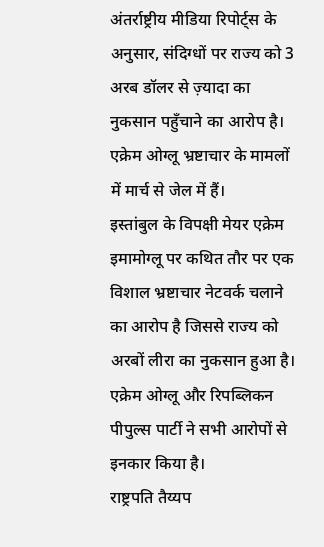अंतर्राष्ट्रीय मीडिया रिपोर्ट्स के अनुसार, संदिग्धों पर राज्य को 3 अरब डॉलर से ज़्यादा का नुकसान पहुँचाने का आरोप है। एक्रेम ओग्लू भ्रष्टाचार के मामलों में मार्च से जेल में हैं।
इस्तांबुल के विपक्षी मेयर एक्रेम इमामोग्लू पर कथित तौर पर एक विशाल भ्रष्टाचार नेटवर्क चलाने का आरोप है जिससे राज्य को अरबों लीरा का नुकसान हुआ है।
एक्रेम ओग्लू और रिपब्लिकन पीपुल्स पार्टी ने सभी आरोपों से इनकार किया है।
राष्ट्रपति तैय्यप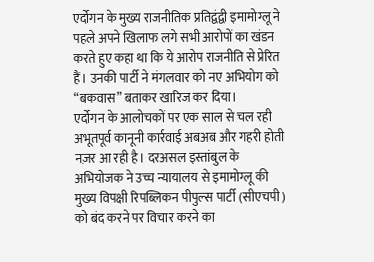एर्दोगन के मुख्य राजनीतिक प्रतिद्वंद्वी इमामोग्लू ने पहले अपने खिलाफ लगे सभी आरोपों का खंडन करते हुए कहा था कि ये आरोप राजनीति से प्रेरित हैं। उनकी पार्टी ने मंगलवार को नए अभियोग को “बकवास” बताकर खारिज कर दिया।
एर्दोगन के आलोचकों पर एक साल से चल रही अभूतपूर्व कानूनी कार्रवाई अबअब और गहरी होती नज़र आ रही है। दरअसल इस्तांबुल के अभियोजक ने उच्च न्यायालय से इमामोग्लू की मुख्य विपक्षी रिपब्लिकन पीपुल्स पार्टी (सीएचपी) को बंद करने पर विचार करने का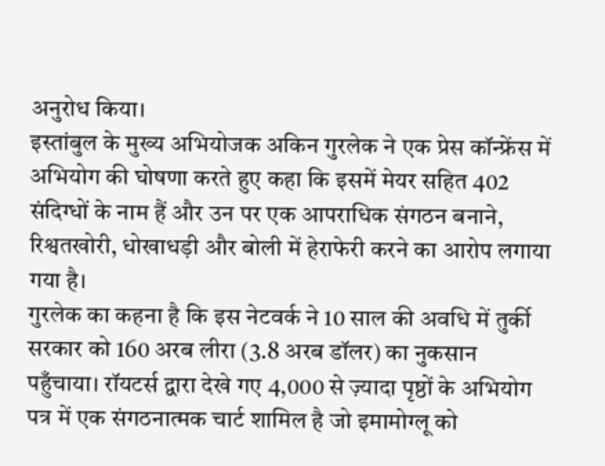अनुरोध किया।
इस्तांबुल के मुख्य अभियोजक अकिन गुरलेक ने एक प्रेस कॉन्फ्रेंस में अभियोग की घोषणा करते हुए कहा कि इसमें मेयर सहित 402 संदिग्धों के नाम हैं और उन पर एक आपराधिक संगठन बनाने, रिश्वतखोरी, धोखाधड़ी और बोली में हेराफेरी करने का आरोप लगाया गया है।
गुरलेक का कहना है कि इस नेटवर्क ने 10 साल की अवधि में तुर्की सरकार को 160 अरब लीरा (3.8 अरब डॉलर) का नुकसान पहुँचाया। रॉयटर्स द्वारा देखे गए 4,000 से ज़्यादा पृष्ठों के अभियोग पत्र में एक संगठनात्मक चार्ट शामिल है जो इमामोग्लू को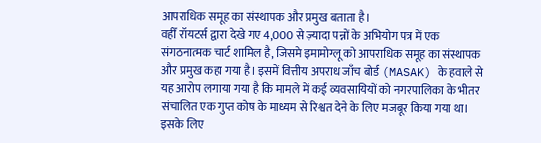आपराधिक समूह का संस्थापक और प्रमुख बताता है।
वहीँ रॉयटर्स द्वारा देखे गए 4,000 से ज़्यादा पन्नों के अभियोग पत्र में एक संगठनात्मक चार्ट शामिल है, जिसमे इमामोग्लू को आपराधिक समूह का संस्थापक और प्रमुख कहा गया है। इसमें वित्तीय अपराध जाँच बोर्ड (MASAK) के हवाले से यह आरोप लगाया गया है कि मामले में कई व्यवसायियों को नगरपालिका के भीतर संचालित एक गुप्त कोष के माध्यम से रिश्वत देने के लिए मजबूर किया गया था। इसके लिए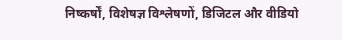निष्कर्षों, विशेषज्ञ विश्लेषणों, डिजिटल और वीडियो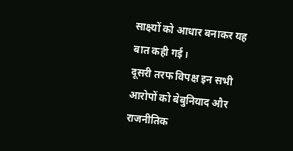साक्ष्यों को आधार बनाकर यह बात कही गई।
दूसरी तरफ विपक्ष इन सभी आरोपों को बेबुनियाद और राजनीतिक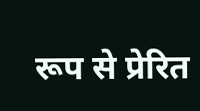रूप से प्रेरित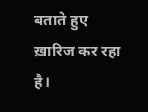बताते हुए ख़ारिज कर रहा है।